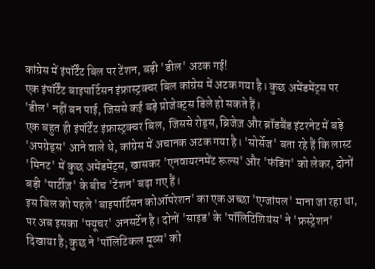कांग्रेस में इंपॉर्टेंट बिल पर टेंशन, बड़ी 'डील' अटक गई!
एक इंपॉर्टेंट बाइपार्टिसन इंफ्रास्ट्रक्चर बिल कांग्रेस में अटक गया है। कुछ अमेंडमेंट्स पर 'डील' नहीं बन पाई, जिससे कई बड़े प्रोजेक्ट्स डिले हो सकते हैं।
एक बहुत ही इंपॉर्टेंट इंफ्रास्ट्रक्चर बिल, जिससे रोड्स, ब्रिजेज़ और ब्रॉडबैंड इंटरनेट में बड़े 'अपग्रेड्स' आने वाले थे, कांग्रेस में अचानक अटक गया है। 'सोर्सेज' बता रहे हैं कि लास्ट 'मिनट' में कुछ अमेंडमेंट्स, खासकर 'एनवायरनमेंट रूल्स' और 'फंडिंग' को लेकर, दोनों बड़ी 'पार्टीज़' के बीच 'टेंशन' बढ़ा गए हैं।
इस बिल को पहले 'बाइपार्टिसन कोऑपरेशन' का एक अच्छा 'एग्जांपल' माना जा रहा था, पर अब इसका 'फ्यूचर' अनसर्टेन है। दोनों 'साइड' के 'पॉलिटिशियंस' ने 'फ्रस्ट्रेशन' दिखाया है; कुछ ने 'पॉलिटिकल मूव्स' को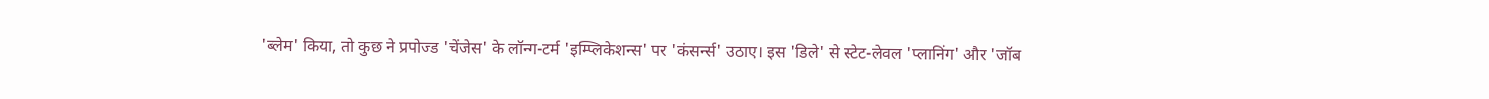'ब्लेम' किया, तो कुछ ने प्रपोज्ड 'चेंजेस' के लॉन्ग-टर्म 'इम्प्लिकेशन्स' पर 'कंसर्न्स' उठाए। इस 'डिले' से स्टेट-लेवल 'प्लानिंग' और 'जॉब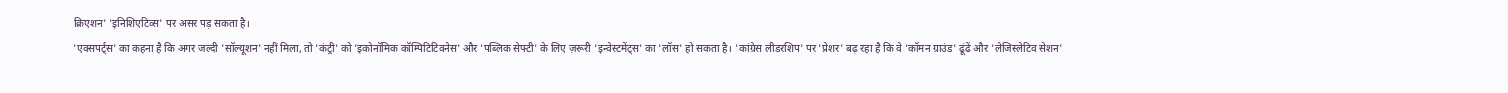क्रिएशन' 'इनिशिएटिव्स' पर असर पड़ सकता है।
'एक्सपर्ट्स' का कहना है कि अगर जल्दी 'सॉल्यूशन' नहीं मिला, तो 'कंट्री' को 'इकोनॉमिक कॉम्पिटिटिवनेस' और 'पब्लिक सेफ्टी' के लिए ज़रूरी 'इन्वेस्टमेंट्स' का 'लॉस' हो सकता है। 'कांग्रेस लीडरशिप' पर 'प्रेशर' बढ़ रहा है कि वे 'कॉमन ग्राउंड' ढूंढें और 'लेजिस्लेटिव सेशन'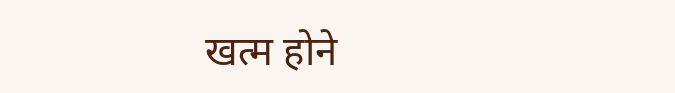खत्म होने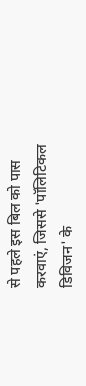से पहले इस बिल को पास करवाएं, जिससे 'पॉलिटिकल डिविजन' के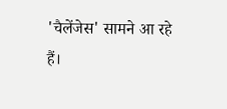'चैलेंजेस' सामने आ रहे हैं।